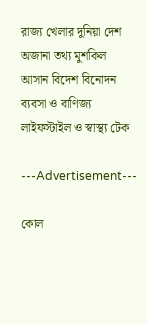রাজ্য খেলার দুনিয়া দেশ অজানা তথ্য মুশকিল আসান বিদেশ বিনোদন ব্যবসা ও বাণিজ্য লাইফস্টাইল ও স্বাস্থ্য টেক

---Advertisement---

কোল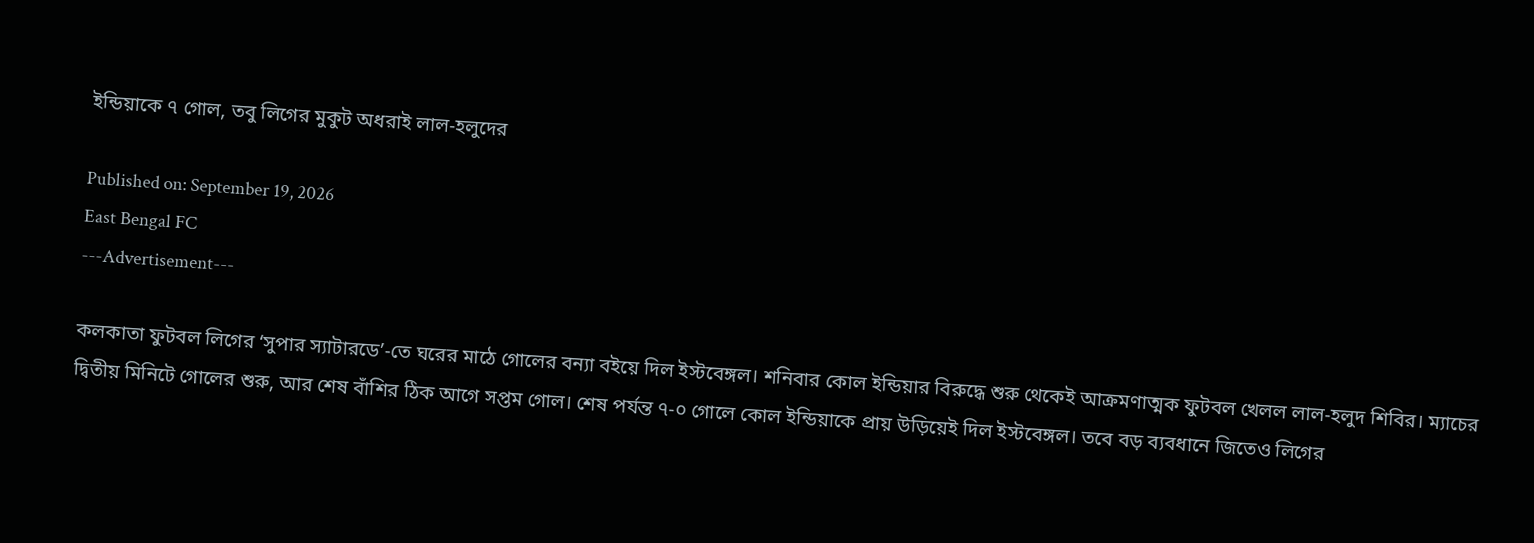ইন্ডিয়াকে ৭ গোল, তবু লিগের মুকুট অধরাই লাল-হলুদের

Published on: September 19, 2026
East Bengal FC
---Advertisement---

কলকাতা ফুটবল লিগের ‘সুপার স্যাটারডে’-তে ঘরের মাঠে গোলের বন্যা বইয়ে দিল ইস্টবেঙ্গল। শনিবার কোল ইন্ডিয়ার বিরুদ্ধে শুরু থেকেই আক্রমণাত্মক ফুটবল খেলল লাল-হলুদ শিবির। ম্যাচের দ্বিতীয় মিনিটে গোলের শুরু, আর শেষ বাঁশির ঠিক আগে সপ্তম গোল। শেষ পর্যন্ত ৭-০ গোলে কোল ইন্ডিয়াকে প্রায় উড়িয়েই দিল ইস্টবেঙ্গল। তবে বড় ব্যবধানে জিতেও লিগের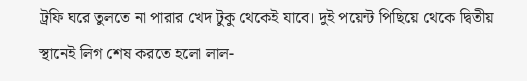ট্রফি ঘরে তুলতে না পারার খেদ টুকু থেকেই যাবে। দুই পয়েন্ট পিছিয়ে থেকে দ্বিতীয় স্থানেই লিগ শেষ করতে হলো লাল-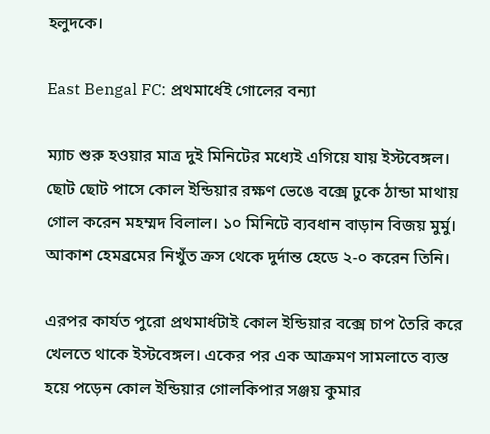হলুদকে।

East Bengal FC: প্রথমার্ধেই গোলের বন্যা

ম্যাচ শুরু হওয়ার মাত্র দুই মিনিটের মধ্যেই এগিয়ে যায় ইস্টবেঙ্গল। ছোট ছোট পাসে কোল ইন্ডিয়ার রক্ষণ ভেঙে বক্সে ঢুকে ঠান্ডা মাথায় গোল করেন মহম্মদ বিলাল। ১০ মিনিটে ব্যবধান বাড়ান বিজয় মুর্মু। আকাশ হেমব্রমের নিখুঁত ক্রস থেকে দুর্দান্ত হেডে ২-০ করেন তিনি।

এরপর কার্যত পুরো প্রথমার্ধটাই কোল ইন্ডিয়ার বক্সে চাপ তৈরি করে খেলতে থাকে ইস্টবেঙ্গল। একের পর এক আক্রমণ সামলাতে ব্যস্ত হয়ে পড়েন কোল ইন্ডিয়ার গোলকিপার সঞ্জয় কুমার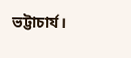ভট্টাচার্য।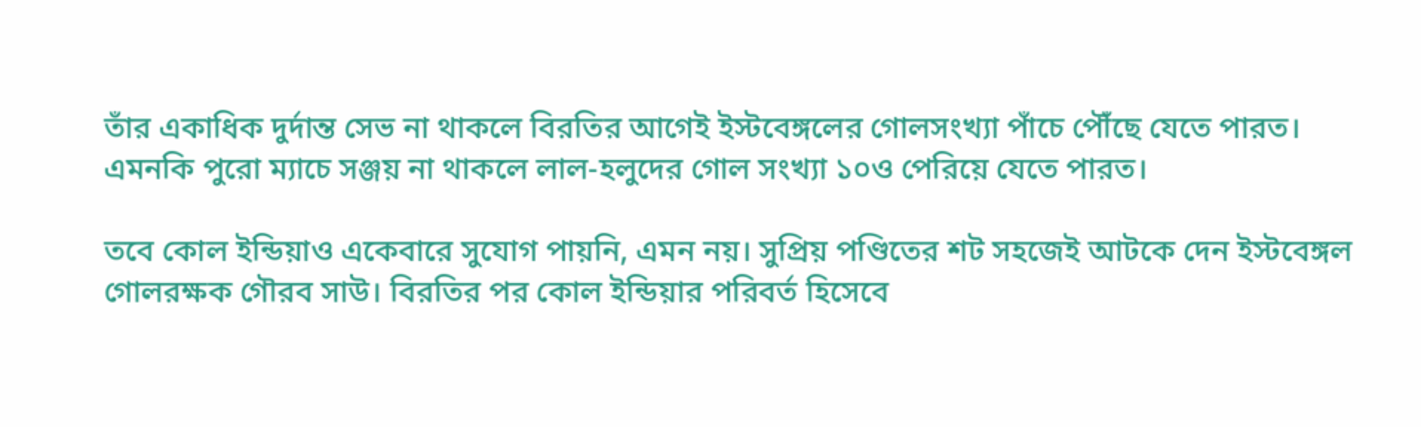তাঁর একাধিক দুর্দান্ত সেভ না থাকলে বিরতির আগেই ইস্টবেঙ্গলের গোলসংখ্যা পাঁচে পৌঁছে যেতে পারত। এমনকি পুরো ম্যাচে সঞ্জয় না থাকলে লাল-হলুদের গোল সংখ্যা ১০ও পেরিয়ে যেতে পারত।

তবে কোল ইন্ডিয়াও একেবারে সুযোগ পায়নি, এমন নয়। সুপ্রিয় পণ্ডিতের শট সহজেই আটকে দেন ইস্টবেঙ্গল গোলরক্ষক গৌরব সাউ। বিরতির পর কোল ইন্ডিয়ার পরিবর্ত হিসেবে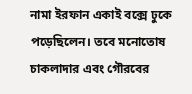নামা ইরফান একাই বক্সে ঢুকে পড়েছিলেন। তবে মনোতোষ চাকলাদার এবং গৌরবের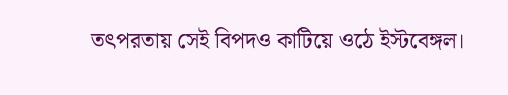তৎপরতায় সেই বিপদও কাটিয়ে ওঠে ইস্টবেঙ্গল।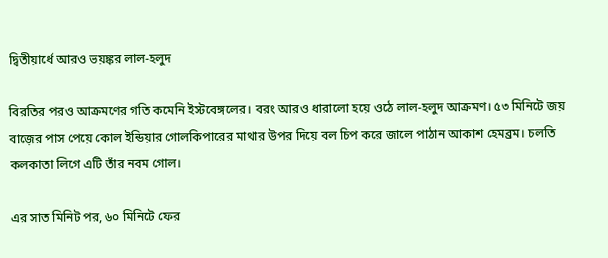দ্বিতীয়ার্ধে আরও ভয়ঙ্কর লাল-হলুদ

বিরতির পরও আক্রমণের গতি কমেনি ইস্টবেঙ্গলের। বরং আরও ধারালো হয়ে ওঠে লাল-হলুদ আক্রমণ। ৫৩ মিনিটে জয় বাজ়ের পাস পেয়ে কোল ইন্ডিয়ার গোলকিপারের মাথার উপর দিয়ে বল চিপ করে জালে পাঠান আকাশ হেমব্রম। চলতি কলকাতা লিগে এটি তাঁর নবম গোল।

এর সাত মিনিট পর, ৬০ মিনিটে ফের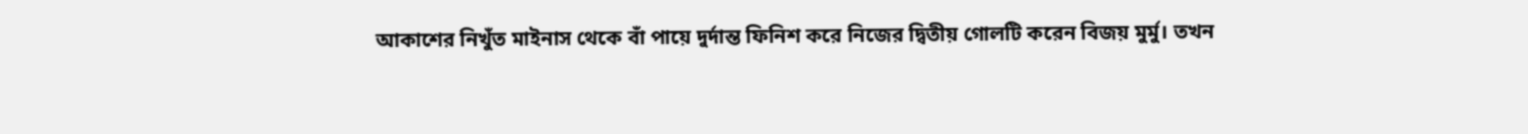আকাশের নিখুঁত মাইনাস থেকে বাঁ পায়ে দুর্দান্ত ফিনিশ করে নিজের দ্বিতীয় গোলটি করেন বিজয় মুর্মু। তখন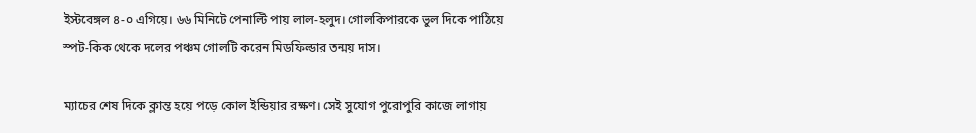ইস্টবেঙ্গল ৪-০ এগিয়ে। ৬৬ মিনিটে পেনাল্টি পায় লাল-হলুদ। গোলকিপারকে ভুল দিকে পাঠিয়ে স্পট-কিক থেকে দলের পঞ্চম গোলটি করেন মিডফিল্ডার তন্ময় দাস।

ম্যাচের শেষ দিকে ক্লান্ত হয়ে পড়ে কোল ইন্ডিয়ার রক্ষণ। সেই সুযোগ পুরোপুরি কাজে লাগায়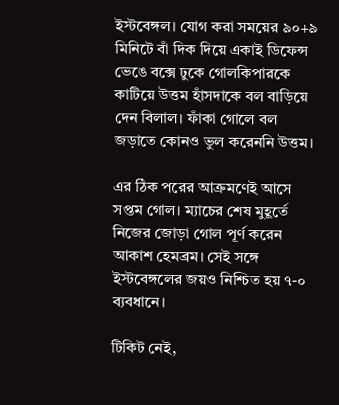ইস্টবেঙ্গল। যোগ করা সময়ের ৯০+৯ মিনিটে বাঁ দিক দিয়ে একাই ডিফেন্স ভেঙে বক্সে ঢুকে গোলকিপারকে কাটিয়ে উত্তম হাঁসদাকে বল বাড়িয়ে দেন বিলাল। ফাঁকা গোলে বল জড়াতে কোনও ভুল করেননি উত্তম।

এর ঠিক পরের আক্রমণেই আসে সপ্তম গোল। ম্যাচের শেষ মুহূর্তে নিজের জোড়া গোল পূর্ণ করেন আকাশ হেমব্রম। সেই সঙ্গে ইস্টবেঙ্গলের জয়ও নিশ্চিত হয় ৭-০ ব্যবধানে।

টিকিট নেই,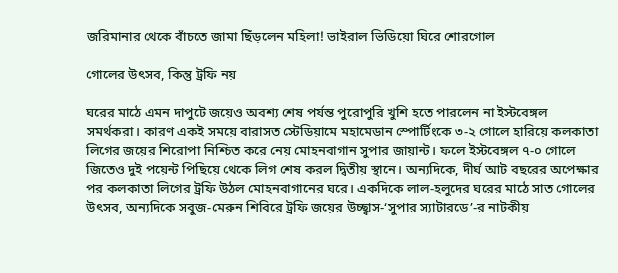জরিমানার থেকে বাঁচতে জামা ছিঁড়লেন মহিলা! ভাইরাল ভিডিয়ো ঘিরে শোরগোল

গোলের উৎসব, কিন্তু ট্রফি নয়

ঘরের মাঠে এমন দাপুটে জয়েও অবশ্য শেষ পর্যন্ত পুরোপুরি খুশি হতে পারলেন না ইস্টবেঙ্গল সমর্থকরা। কারণ একই সময়ে বারাসত স্টেডিয়ামে মহামেডান স্পোর্টিংকে ৩-২ গোলে হারিয়ে কলকাতা লিগের জয়ের শিরোপা নিশ্চিত করে নেয় মোহনবাগান সুপার জায়ান্ট। ফলে ইস্টবেঙ্গল ৭-০ গোলে জিতেও দুই পয়েন্ট পিছিয়ে থেকে লিগ শেষ করল দ্বিতীয় স্থানে। অন্যদিকে, দীর্ঘ আট বছরের অপেক্ষার পর কলকাতা লিগের ট্রফি উঠল মোহনবাগানের ঘরে। একদিকে লাল-হলুদের ঘরের মাঠে সাত গোলের উৎসব, অন্যদিকে সবুজ-মেরুন শিবিরে ট্রফি জয়ের উচ্ছ্বাস-‘সুপার স্যাটারডে’-র নাটকীয়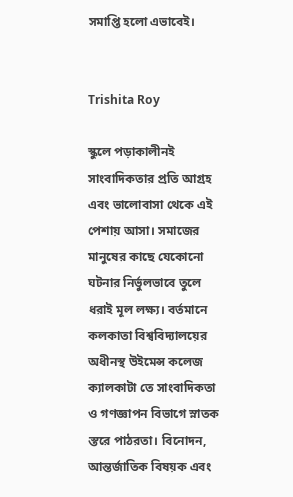সমাপ্তি হলো এভাবেই।


Trishita Roy

স্কুলে পড়াকালীনই সাংবাদিকতার প্রতি আগ্রহ এবং ভালোবাসা থেকে এই পেশায় আসা। সমাজের মানুষের কাছে যেকোনো ঘটনার নির্ভুলভাবে তুলে ধরাই মূল লক্ষ্য। বর্তমানে কলকাতা বিশ্ববিদ্যালয়ের অধীনস্থ উইমেন্স কলেজ ক্যালকাটা তে সাংবাদিকতা ও গণজ্ঞাপন বিভাগে স্নাতক স্তরে পাঠরতা। বিনোদন, আন্তর্জাতিক বিষয়ক এবং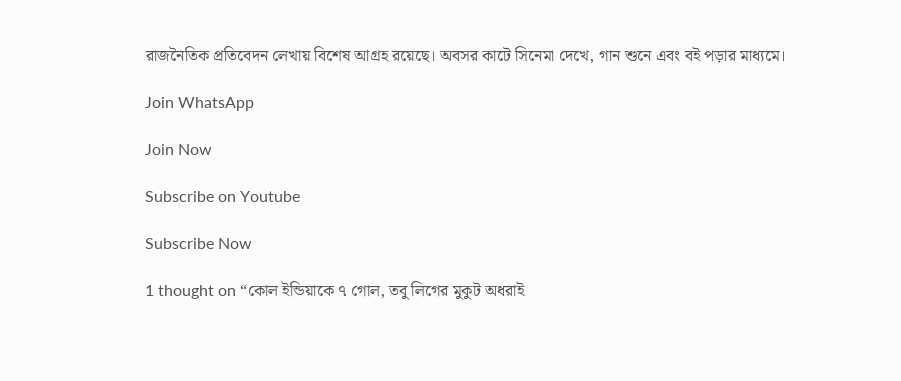রাজনৈতিক প্রতিবেদন লেখায় বিশেষ আগ্রহ রয়েছে। অবসর কাটে সিনেমা দেখে, গান শুনে এবং বই পড়ার মাধ্যমে।

Join WhatsApp

Join Now

Subscribe on Youtube

Subscribe Now

1 thought on “কোল ইন্ডিয়াকে ৭ গোল, তবু লিগের মুকুট অধরাই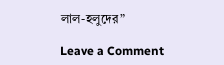লাল-হলুদের”

Leave a Comment